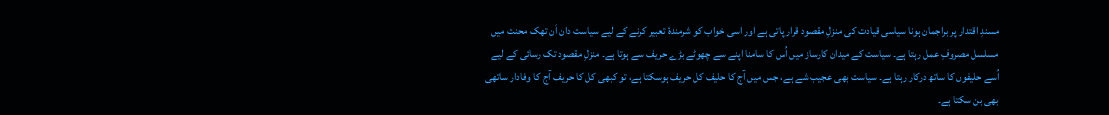مسندِ اقتدار پر براجمان ہونا سیاسی قیادت کی منزلِ مقصود قرار پاتی ہے اور اسی خواب کو شرمندۂ تعبیر کرنے کے لیے سیاست دان اَن تھک محنت میں مسلسل مصروفِ عمل رہتا ہے۔ سیاست کے میدان کارساز میں اُس کا سامنا اپنے سے چھوٹے بڑے حریف سے ہوتا ہے۔ منزلِ مقصود تک رسائی کے لیے اُسے حلیفوں کا ساتھ درکار رہتا ہے۔ سیاست بھی عجیب شے ہے، جس میں آج کا حلیف کل حریف ہوسکتا ہے، تو کبھی کل کا حریف آج کا وفادار ساتھی بھی بن سکتا ہے۔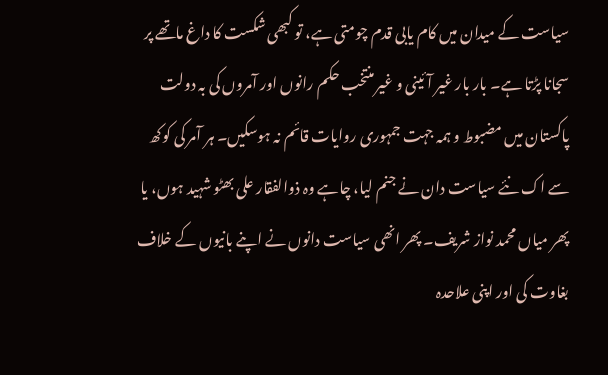سیاست کے میدان میں کام یابی قدم چومتی ہے، تو کبھی شکست کا داغ ماتھے پر سجانا پڑتا ہے۔ بار بار غیر آئینی و غیر منتخب حکم رانوں اور آمروں کی بہ دولت پاکستان میں مضبوط و ہمہ جہت جمہوری روایات قائم نہ ہوسکیں۔ ہر آمر کی کوکھ سے اک نئے سیاست دان نے جنم لیا، چاہے وہ ذوالفقار علی بھٹو شہید ہوں، یا پھر میاں محمد نواز شریف۔ پھر انھی سیاست دانوں نے اپنے بانیوں کے خلاف بغاوت کی اور اپنی علاحدہ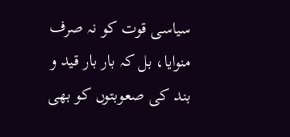سیاسی قوت کو نہ صرف منوایا، بل کہ بار بار قید و بند کی صعوبتوں کو بھی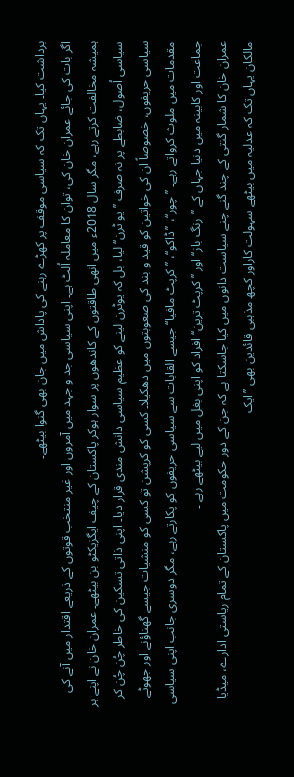برداشت کیا۔ یہاں تک کہ سیاسی موقف پر کھڑے رہنے کی پاداش میں جان بھی گنوا بیٹھے۔
اگر بات کی جائے عمران خان کی، توان کا معاملہ اُلٹ ہے۔ اپنی سیاسی جد و جہد میں آمروں اور غیر منتخب قوتوں کے ذریعے اقتدار میں آنے کی ہمیشہ مخالفت کرتے رہے، مگر سال 2018ء میں انھی طاقتوں کے کاندھوں پر سوار ہوکر پاکستان کے چیف ایگزیکٹو بن بیٹھے۔ عمران خان نے اپنے ہر سیاسی اُصول، ضابطے پر نہ صرف ’’یو ٹرن‘‘ لیا، بل کہ یوٹرن لینے کو عظیم سیاسی دانش مندی قرار دیا۔ اپنی ذاتی تسکین کی خاطر چُن چُن کر سیاسی حریفوں، خصوصاً ان کی خواتین کو قید و بند کی صعوبتوں میں دھکیلا۔ کسی کو کرپشن تو کسی کو منشیات جیسے گھناؤنے اور جھوٹے مقدمات میں ملوث کرواتے رہے۔ ’’چور‘‘، ’’ڈاکو‘‘، ’’کرپٹ مافیا‘‘ جیسے القابات سے سیاسی حریفوں کو پکارتے رہے، مگر دوسری جانب اپنی سیاسی جماعت اور کابینہ میں دنیا جہاں کے ’’رنگ باز‘‘ اور ’’کرپٹ ترین‘‘ افراد کو اپنی بغل میں لیے بیٹھے رہے ۔
عمران خان کا شمار گنتی کے چند گنے چنے سیاست دانوں میں کیا جاسکتا ہے کہ جن کے دور حکومت میں پاکستان کے تمام ریاستی ادارے، میڈیا مالکان یہاں تک کہ عدلیہ میں بیٹھے سہولت کاراور کچھ مذہبی قائدین بھی ’’ایک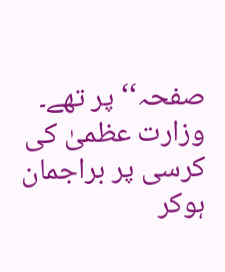صفحہ‘‘ پر تھے۔ وزارت عظمیٰ کی کرسی پر براجمان ہوکر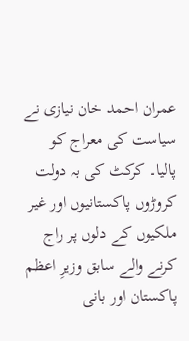عمران احمد خان نیازی نے سیاست کی معراج کو پالیا۔ کرکٹ کی بہ دولت کروڑوں پاکستانیوں اور غیر ملکیوں کے دلوں پر راج کرنے والے سابق وزیرِ اعظم پاکستان اور بانی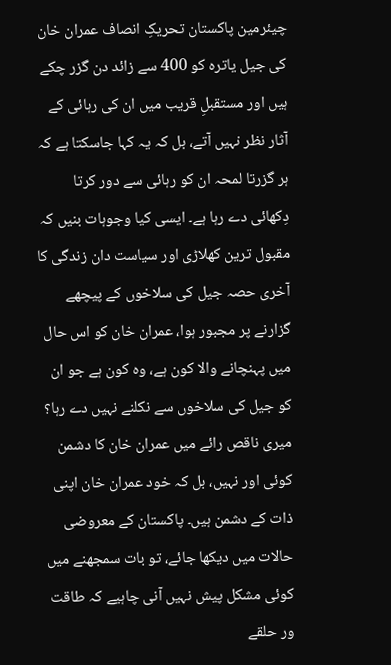چیئرمین پاکستان تحریکِ انصاف عمران خان کی جیل یاترہ کو 400 سے زائد دن گزر چکے ہیں اور مستقبلِ قریب میں ان کی رہائی کے آثار نظر نہیں آتے، بل کہ یہ کہا جاسکتا ہے کہ ہر گزرتا لمحہ ان کو رہائی سے دور کرتا دِکھائی دے رہا ہے۔ ایسی کیا وجوہات بنیں کہ مقبول ترین کھلاڑی اور سیاست دان زندگی کا آخری حصہ جیل کی سلاخوں کے پیچھے گزارنے پر مجبور ہوا، عمران خان کو اس حال میں پہنچانے والا کون ہے، وہ کون ہے جو ان کو جیل کی سلاخوں سے نکلنے نہیں دے رہا؟
میری ناقص رائے میں عمران خان کا دشمن کوئی اور نہیں، بل کہ خود عمران خان اپنی ذات کے دشمن ہیں۔ پاکستان کے معروضی حالات میں دیکھا جائے، تو بات سمجھنے میں کوئی مشکل پیش نہیں آنی چاہیے کہ طاقت ور حلقے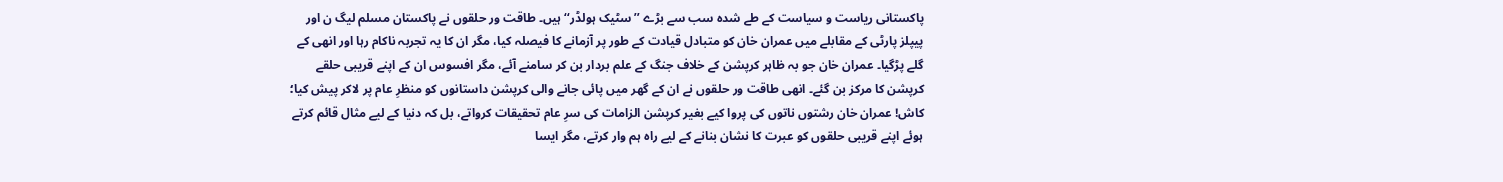پاکستانی ریاست و سیاست کے طے شدہ سب سے بڑے ’’سٹیک ہولڈر‘‘ ہیں۔ طاقت ور حلقوں نے پاکستان مسلم لیگ ن اور پیپلز پارٹی کے مقابلے میں عمران خان کو متبادل قیادت کے طور پر آزمانے کا فیصلہ کیا، مگر ان کا یہ تجربہ ناکام رہا اور انھی کے گلے پڑگیا۔ عمران خان جو بہ ظاہر کرپشن کے خلاف جنگ کے علم بردار بن کر سامنے آئے، مگر افسوس ان کے اپنے قریبی حلقے کرپشن کا مرکز بن گئے۔ انھی طاقت ور حلقوں نے ان کے گھر میں پائی جانے والی کرپشن داستانوں کو منظرِ عام پر لاکر پیش کیا؛ کاش! عمران خان رشتوں ناتوں کی پروا کیے بغیر کرپشن الزامات کی سرِ عام تحقیقات کرواتے، بل کہ دنیا کے لیے مثال قائم کرتے ہوئے اپنے قریبی حلقوں کو عبرت کا نشان بنانے کے لیے راہ ہم وار کرتے، مگر ایسا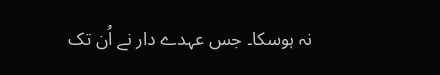نہ ہوسکا۔ جس عہدے دار نے اُن تک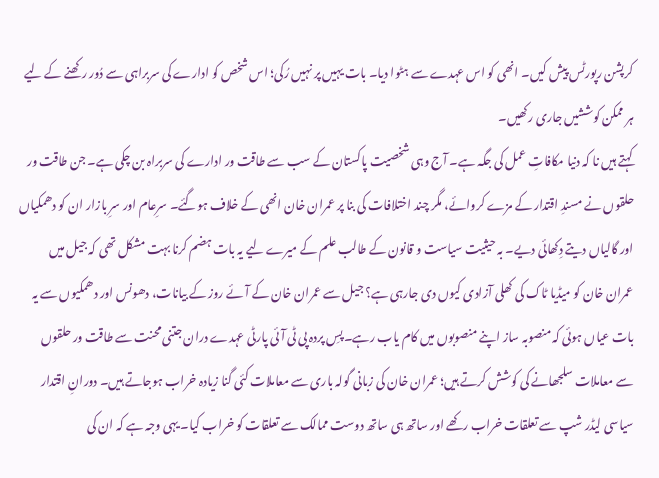کرپشن رپورٹس پیش کیں۔ انھی کو اس عہدے سے ہٹوا دیا۔ بات یہیں پر نہیں رُکی؛ اس شخص کو ادارے کی سربراہی سے دُور رکھنے کے لیے ہر ممکن کوششیں جاری رکھیں۔
کہتے ہیں نا کہ دنیا مکافاتِ عمل کی جگہ ہے۔ آج وہی شخصیت پاکستان کے سب سے طاقت ور ادارے کی سربراہ بن چکی ہے۔ جن طاقت ور حلقوں نے مسندِ اقتدار کے مزے کروائے، مگر چند اختلافات کی بنا پر عمران خان انھی کے خلاف ہوگئے۔ سرِعام اور سرِ بازار ان کو دھمکیاں اور گالیاں دیتے دِکھائی دیے۔ بہ حیثیت سیاست و قانون کے طالب علم کے میرے لیے یہ بات ہضم کرنا بہت مشکل تھی کہ جیل میں عمران خان کو میڈیا ٹاک کی کھلی آزادی کیوں دی جارہی ہے؟ جیل سے عمران خان کے آئے روز کے بیانات، دھونس اور دھمکیوں سے یہ بات عیاں ہوئی کہ منصوبہ ساز اپنے منصوبوں میں کام یاب رہے۔ پسِ پردہ پی ٹی آئی پارٹی عہدے دران جتنی محنت سے طاقت ور حلقوں سے معاملات سلجھانے کی کوشش کرتے ہیں؛ عمران خان کی زبانی گولہ باری سے معاملات کئی گنا زیادہ خراب ہوجاتے ہیں۔ دورانِ اقتدار سیاسی لیڈر شپ سے تعلقات خراب رکھے اور ساتھ ہی ساتھ دوست ممالک سے تعلقات کو خراب کیا۔ یہی وجہ ہے کہ ان کی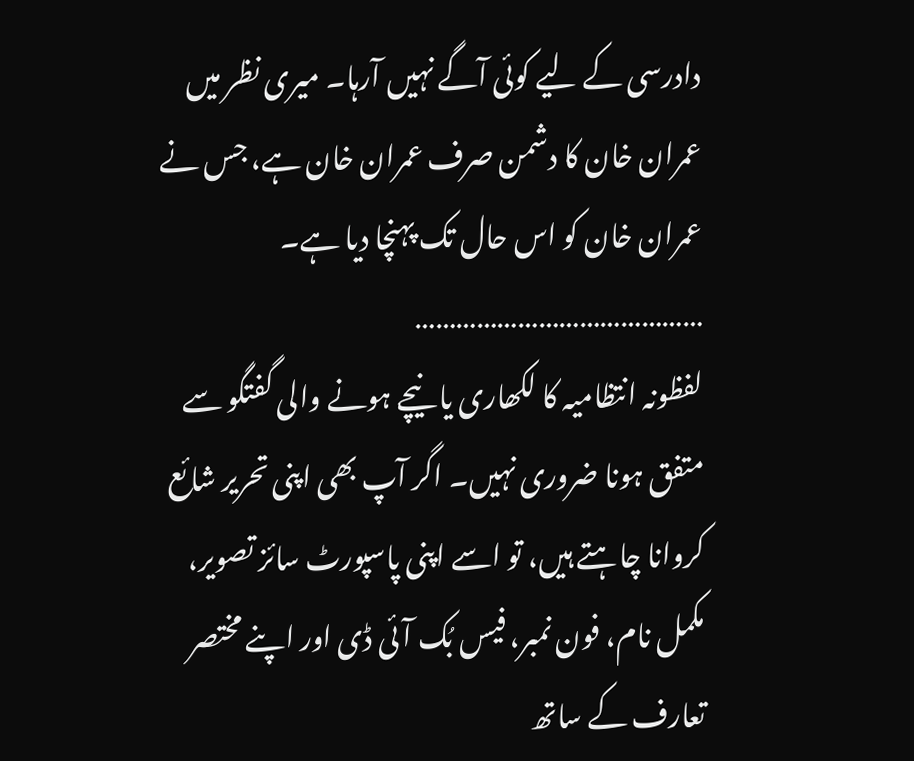دادرسی کے لیے کوئی آگے نہیں آرہا۔ میری نظر میں عمران خان کا دشمن صرف عمران خان ہے، جس نے عمران خان کو اس حال تک پہنچا دیا ہے۔
……………………………………
لفظونہ انتظامیہ کا لکھاری یا نیچے ہونے والی گفتگو سے متفق ہونا ضروری نہیں۔ اگر آپ بھی اپنی تحریر شائع کروانا چاہتے ہیں، تو اسے اپنی پاسپورٹ سائز تصویر، مکمل نام، فون نمبر، فیس بُک آئی ڈی اور اپنے مختصر تعارف کے ساتھ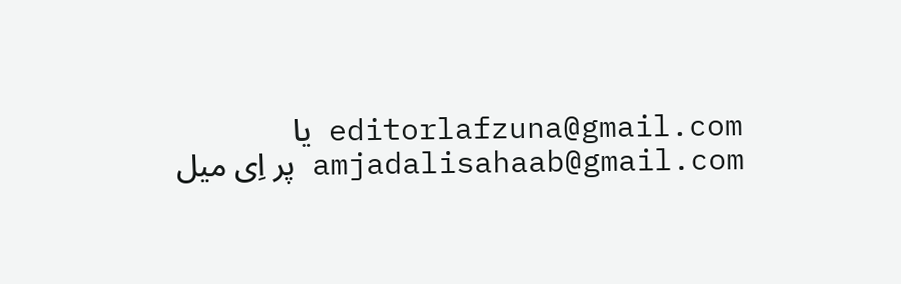editorlafzuna@gmail.com یا amjadalisahaab@gmail.com پر اِی میل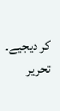کر دیجیے۔ تحریر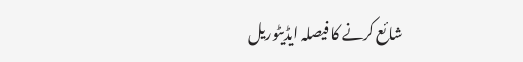شائع کرنے کا فیصلہ ایڈیٹوریل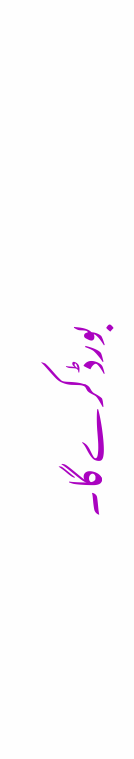بورڈ کرے گا۔